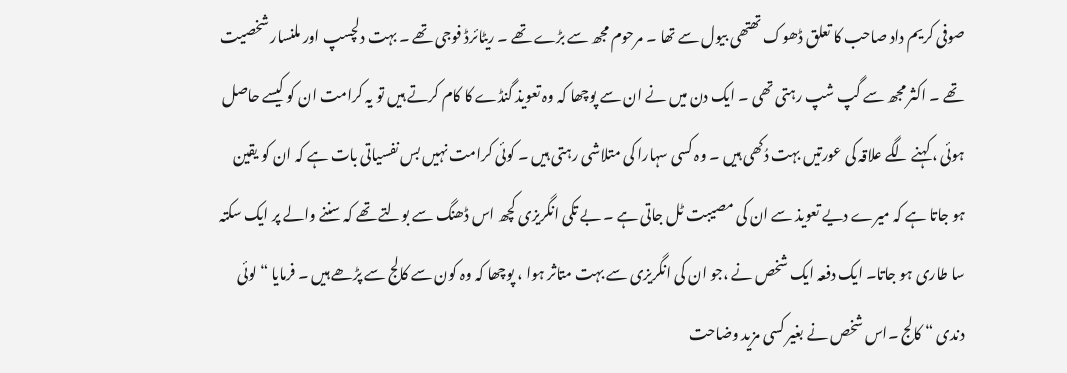صوفی کریم داد صاحب کا تعلق ڈھوک تھتھی بیول سے تھا ۔ مرحوم مجھ سے بڑے تھے ۔ ریٹائرڈ فوجی تھے ۔ بہت دلچسپ اور ملنسار شخصیت تھے ۔ اکثر مجھ سے گپ شپ رہتی تھی ۔ ایک دن میں نے ان سے پوچھا کہ وہ تعویذ گنڈے کا کام کرتے ہیں تو یہ کرامت ان کو کیسے حاصل ہوئی ، کہنے لگے علاقہ کی عورتیں بہت دُکھی ہیں ۔ وہ کسی سہارا کی متلاشی رہتی ہیں ۔ کوئی کرامت نہیں بس نفسیاتی بات ہے کہ ان کو یقین ہو جاتا ہے کہ میرے دیے تعویذ سے ان کی مصیبت ٹل جاتی ہے ۔ بے تکی انگریزی کچھ اس ڈھنگ سے بولتے تھے کہ سننے والے پر ایک سکتہ سا طاری ہو جاتا۔ ایک دفعہ ایک شخص نے ،جو ان کی انگریزی سے بہت متاثر ہوا ، پوچھا کہ وہ کون سے کالج سے پڑھے ہیں ۔ فرمایا “ لوئی دندی “ کالج ۔اس شخص نے بغیر کسی مزید وضاحت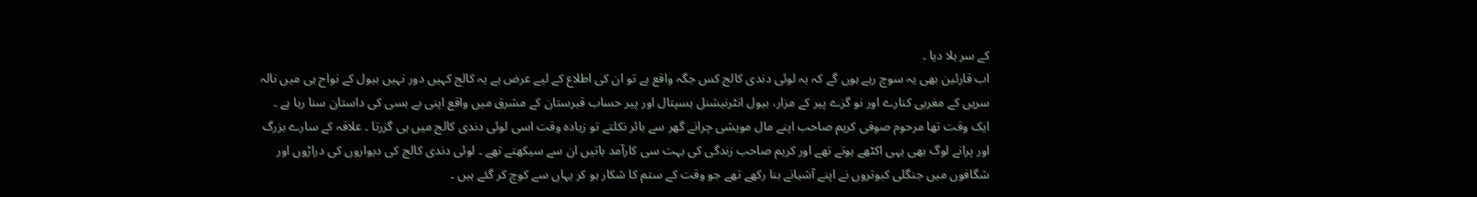کے سر ہلا دیا ۔
اب قارئین بھی یہ سوچ رہے ہوں گے کہ یہ لوئی دندی کالج کس جگہ واقع ہے تو ان کی اطلاع کے لیے عرض ہے یہ کالج کہیں دور نہیں بیول کے نواح ہی میں نالہ سریں کے مغربی کنارے اور نو گزے پیر کے مزار، بیول انٹرنیشنل ہسپتال اور پیر حساب قبرستان کے مشرق میں واقع اپنی بے بسی کی داستان سنا رہا ہے ۔ ایک وقت تھا مرحوم صوفی کریم صاحب اپنے مال مویشی چرانے گھر سے بائر نکلتے تو زیادہ وقت اسی لوئی دندی کالج میں ہی گزرتا ۔ علاقہ کے سارے بزرگ اور پرانے لوگ بھی یہی اکٹھے ہوتے تھے اور کریم صاحب زندگی کی بہت سی کارآمد باتیں ان سے سیکھتے تھے ۔ لوئی دندی کالج کی دیواروں کی دراڑوں اور شگافوں میں جنگلی کبوتروں نے اپنے آشیانے بنا رکھے تھے جو وقت کے ستم کا شکار ہو کر یہاں سے کوچ کر گئے ہیں ۔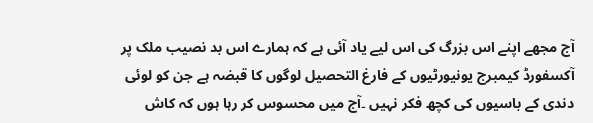آج مجھے اپنے اس بزرگ کی اس لیے یاد آئی ہے کہ ہمارے اس بد نصیب ملک پر آکسفورڈ کیمبرج یونیورٹیوں کے فارغ التحصیل لوگوں کا قبضہ ہے جن کو لوئی دندی کے باسیوں کی کچھ فکر نہیں ۔آج میں محسوس کر رہا ہوں کہ کاش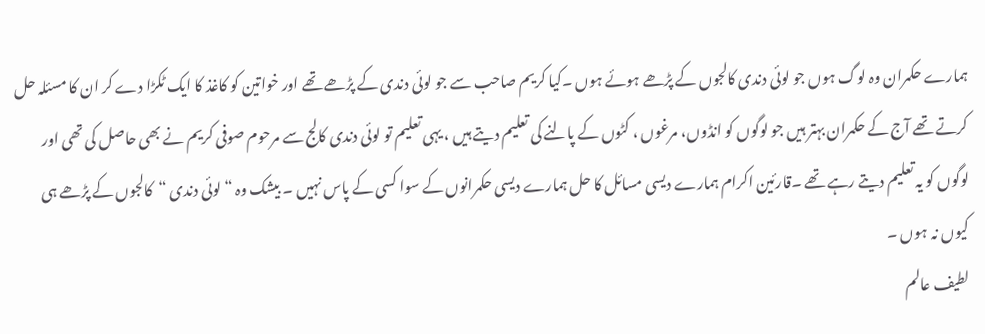ہمارے حکمران وہ لوگ ہوں جو لوئی دندی کالجوں کے پڑھے ہوئے ہوں ۔کیا کریم صاحب سے جو لوئی دندی کے پڑھے تھے اور خواتین کو کاغذ کا ایک ٹکڑا دے کر ان کا مسئلہ حل کرتے تھے آج کے حکمران بہتر ہیں جو لوگوں کو انڈوں، مرغوں ، کٹوں کے پالنے کی تعلیم دیتے ہیں ، یہی تعلیم تو لوئی دندی کالج سے مرحوم صوفی کریم نے بھی حاصل کی تھی اور لوگوں کو یہ تعلیم دیتے رہے تھے ۔قارئین اکرام ہمارے دیسی مسائل کا حل ہمارے دیسی حکمرانوں کے سوا کسی کے پاس نہیں ۔ بیشک وہ “ لوئی دندی “کالجوں کے پڑھے ہی کیوں نہ ہوں ۔
لطیف عالم